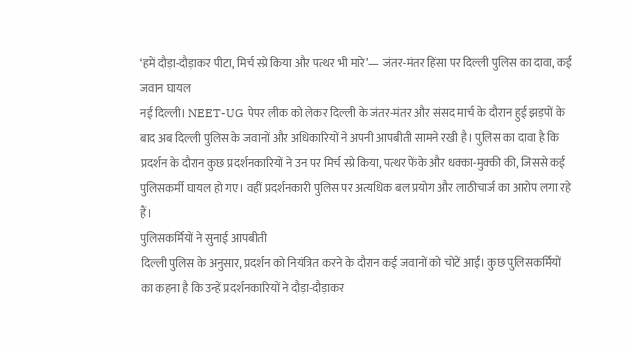‘हमें दौड़ा-दौड़ाकर पीटा, मिर्च स्प्रे किया और पत्थर भी मारे’— जंतर-मंतर हिंसा पर दिल्ली पुलिस का दावा, कई जवान घायल
नई दिल्ली। NEET-UG पेपर लीक को लेकर दिल्ली के जंतर-मंतर और संसद मार्च के दौरान हुई झड़पों के बाद अब दिल्ली पुलिस के जवानों और अधिकारियों ने अपनी आपबीती सामने रखी है। पुलिस का दावा है कि प्रदर्शन के दौरान कुछ प्रदर्शनकारियों ने उन पर मिर्च स्प्रे किया, पत्थर फेंके और धक्का-मुक्की की, जिससे कई पुलिसकर्मी घायल हो गए। वहीं प्रदर्शनकारी पुलिस पर अत्यधिक बल प्रयोग और लाठीचार्ज का आरोप लगा रहे हैं।
पुलिसकर्मियों ने सुनाई आपबीती
दिल्ली पुलिस के अनुसार, प्रदर्शन को नियंत्रित करने के दौरान कई जवानों को चोटें आईं। कुछ पुलिसकर्मियों का कहना है कि उन्हें प्रदर्शनकारियों ने दौड़ा-दौड़ाकर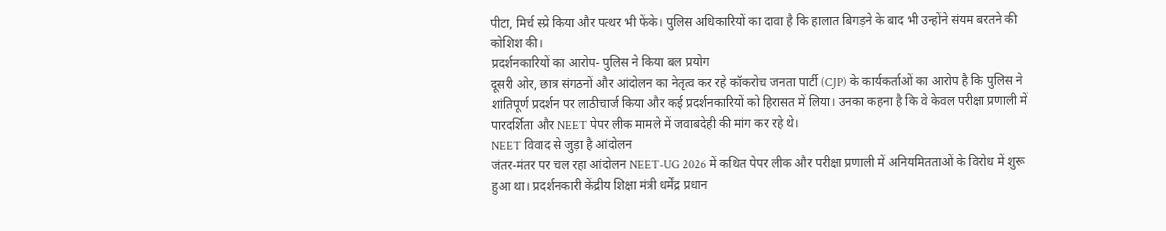पीटा, मिर्च स्प्रे किया और पत्थर भी फेंके। पुलिस अधिकारियों का दावा है कि हालात बिगड़ने के बाद भी उन्होंने संयम बरतने की कोशिश की।
प्रदर्शनकारियों का आरोप- पुलिस ने किया बल प्रयोग
दूसरी ओर, छात्र संगठनों और आंदोलन का नेतृत्व कर रहे कॉकरोच जनता पार्टी (CJP) के कार्यकर्ताओं का आरोप है कि पुलिस ने शांतिपूर्ण प्रदर्शन पर लाठीचार्ज किया और कई प्रदर्शनकारियों को हिरासत में लिया। उनका कहना है कि वे केवल परीक्षा प्रणाली में पारदर्शिता और NEET पेपर लीक मामले में जवाबदेही की मांग कर रहे थे।
NEET विवाद से जुड़ा है आंदोलन
जंतर-मंतर पर चल रहा आंदोलन NEET-UG 2026 में कथित पेपर लीक और परीक्षा प्रणाली में अनियमितताओं के विरोध में शुरू हुआ था। प्रदर्शनकारी केंद्रीय शिक्षा मंत्री धर्मेंद्र प्रधान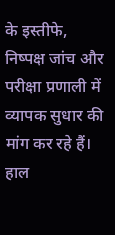के इस्तीफे, निष्पक्ष जांच और परीक्षा प्रणाली में व्यापक सुधार की मांग कर रहे हैं। हाल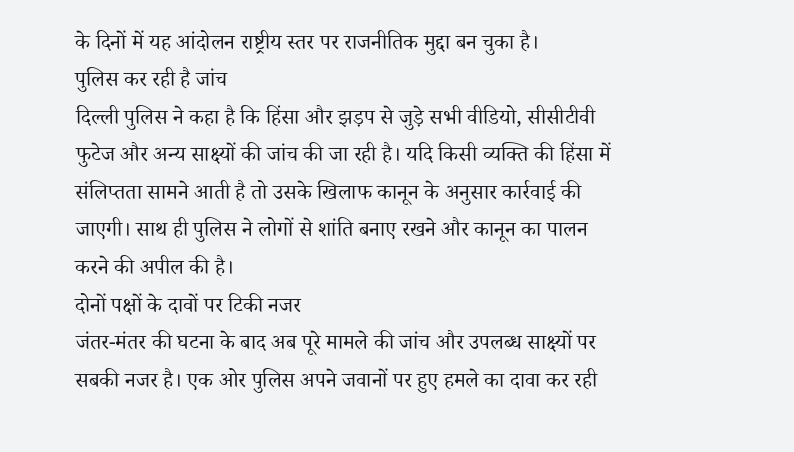के दिनों में यह आंदोलन राष्ट्रीय स्तर पर राजनीतिक मुद्दा बन चुका है।
पुलिस कर रही है जांच
दिल्ली पुलिस ने कहा है कि हिंसा और झड़प से जुड़े सभी वीडियो, सीसीटीवी फुटेज और अन्य साक्ष्यों की जांच की जा रही है। यदि किसी व्यक्ति की हिंसा में संलिप्तता सामने आती है तो उसके खिलाफ कानून के अनुसार कार्रवाई की जाएगी। साथ ही पुलिस ने लोगों से शांति बनाए रखने और कानून का पालन करने की अपील की है।
दोनों पक्षों के दावों पर टिकी नजर
जंतर-मंतर की घटना के बाद अब पूरे मामले की जांच और उपलब्ध साक्ष्यों पर सबकी नजर है। एक ओर पुलिस अपने जवानों पर हुए हमले का दावा कर रही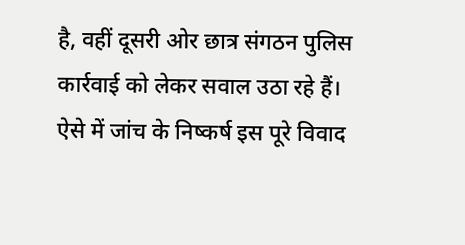है, वहीं दूसरी ओर छात्र संगठन पुलिस कार्रवाई को लेकर सवाल उठा रहे हैं। ऐसे में जांच के निष्कर्ष इस पूरे विवाद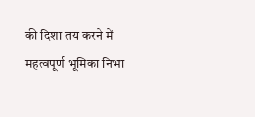की दिशा तय करने में महत्वपूर्ण भूमिका निभा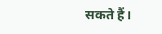सकते हैं।